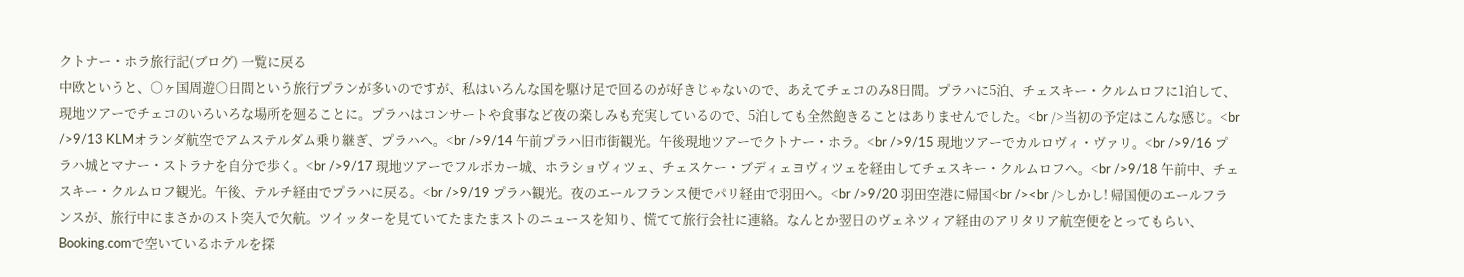クトナー・ホラ旅行記(ブログ) 一覧に戻る
中欧というと、○ヶ国周遊○日間という旅行プランが多いのですが、私はいろんな国を駆け足で回るのが好きじゃないので、あえてチェコのみ8日間。プラハに5泊、チェスキー・クルムロフに1泊して、現地ツアーでチェコのいろいろな場所を廻ることに。プラハはコンサートや食事など夜の楽しみも充実しているので、5泊しても全然飽きることはありませんでした。<br />当初の予定はこんな感じ。<br />9/13 KLMオランダ航空でアムステルダム乗り継ぎ、プラハへ。<br />9/14 午前プラハ旧市街観光。午後現地ツアーでクトナー・ホラ。<br />9/15 現地ツアーでカルロヴィ・ヴァリ。<br />9/16 プラハ城とマナー・ストラナを自分で歩く。<br />9/17 現地ツアーでフルボカー城、ホラショヴィツェ、チェスケー・ブディェヨヴィツェを経由してチェスキー・クルムロフへ。<br />9/18 午前中、チェスキー・クルムロフ観光。午後、テルチ経由でプラハに戻る。<br />9/19 プラハ観光。夜のエールフランス便でパリ経由で羽田へ。<br />9/20 羽田空港に帰国<br /><br />しかし! 帰国便のエールフランスが、旅行中にまさかのスト突入で欠航。ツイッターを見ていてたまたまストのニュースを知り、慌てて旅行会社に連絡。なんとか翌日のヴェネツィア経由のアリタリア航空便をとってもらい、Booking.comで空いているホテルを探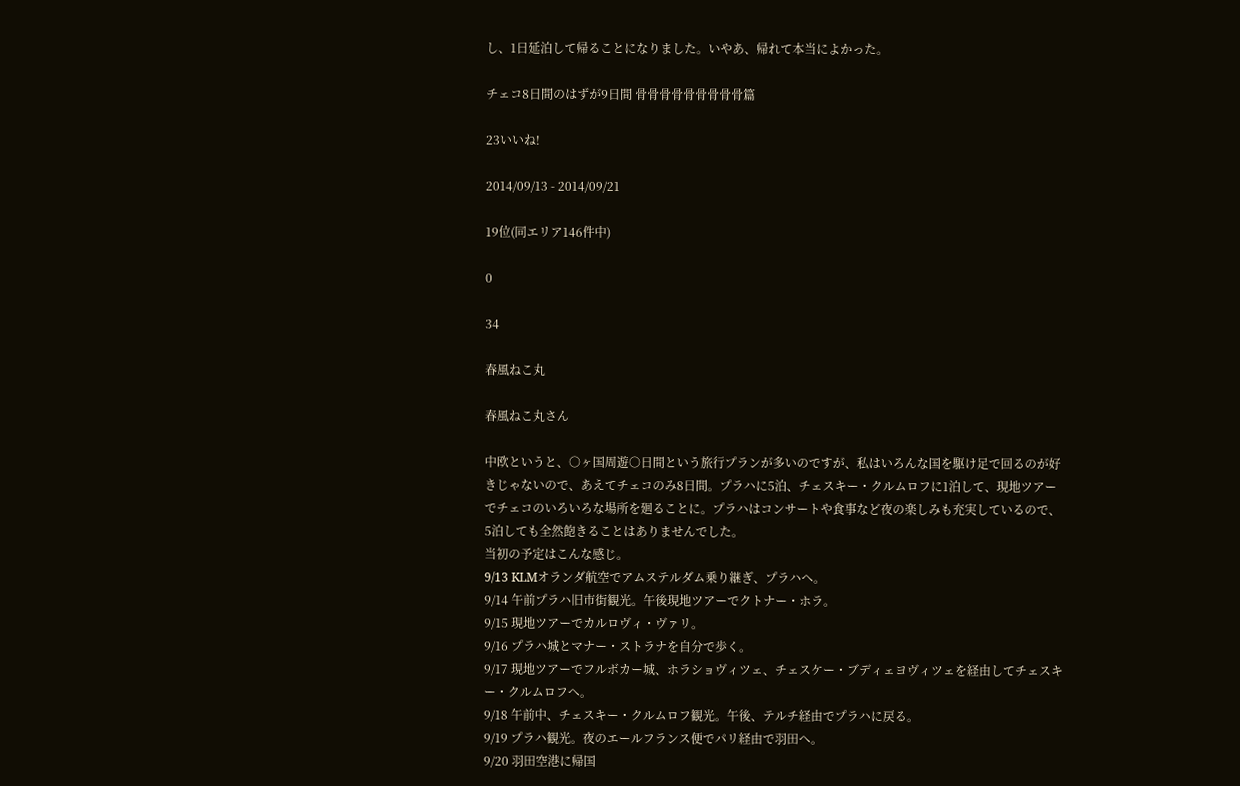し、1日延泊して帰ることになりました。いやあ、帰れて本当によかった。

チェコ8日間のはずが9日間 骨骨骨骨骨骨骨骨骨篇

23いいね!

2014/09/13 - 2014/09/21

19位(同エリア146件中)

0

34

春風ねこ丸

春風ねこ丸さん

中欧というと、○ヶ国周遊○日間という旅行プランが多いのですが、私はいろんな国を駆け足で回るのが好きじゃないので、あえてチェコのみ8日間。プラハに5泊、チェスキー・クルムロフに1泊して、現地ツアーでチェコのいろいろな場所を廻ることに。プラハはコンサートや食事など夜の楽しみも充実しているので、5泊しても全然飽きることはありませんでした。
当初の予定はこんな感じ。
9/13 KLMオランダ航空でアムステルダム乗り継ぎ、プラハへ。
9/14 午前プラハ旧市街観光。午後現地ツアーでクトナー・ホラ。
9/15 現地ツアーでカルロヴィ・ヴァリ。
9/16 プラハ城とマナー・ストラナを自分で歩く。
9/17 現地ツアーでフルボカー城、ホラショヴィツェ、チェスケー・ブディェヨヴィツェを経由してチェスキー・クルムロフへ。
9/18 午前中、チェスキー・クルムロフ観光。午後、テルチ経由でプラハに戻る。
9/19 プラハ観光。夜のエールフランス便でパリ経由で羽田へ。
9/20 羽田空港に帰国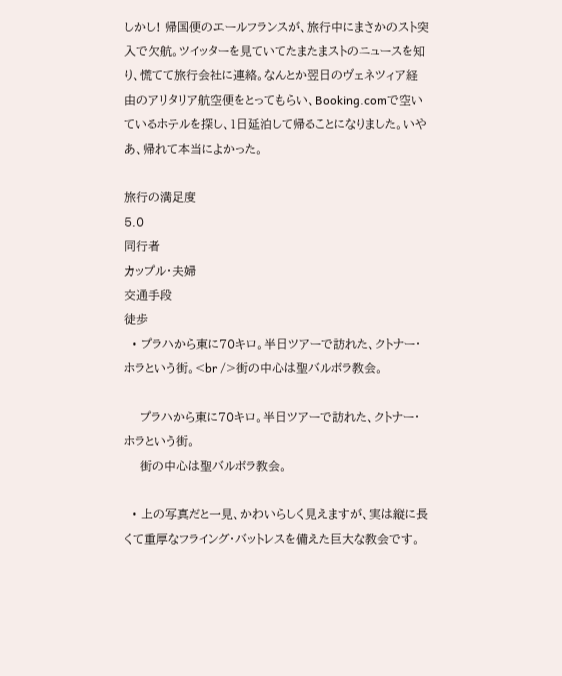しかし! 帰国便のエールフランスが、旅行中にまさかのスト突入で欠航。ツイッターを見ていてたまたまストのニュースを知り、慌てて旅行会社に連絡。なんとか翌日のヴェネツィア経由のアリタリア航空便をとってもらい、Booking.comで空いているホテルを探し、1日延泊して帰ることになりました。いやあ、帰れて本当によかった。

旅行の満足度
5.0
同行者
カップル・夫婦
交通手段
徒歩
  • プラハから東に70キロ。半日ツアーで訪れた、クトナー・ホラという街。<br />街の中心は聖バルボラ教会。

    プラハから東に70キロ。半日ツアーで訪れた、クトナー・ホラという街。
    街の中心は聖バルボラ教会。

  • 上の写真だと一見、かわいらしく見えますが、実は縦に長くて重厚なフライング・バットレスを備えた巨大な教会です。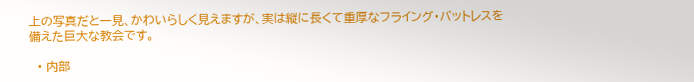上の写真だと一見、かわいらしく見えますが、実は縦に長くて重厚なフライング・バットレスを備えた巨大な教会です。

  • 内部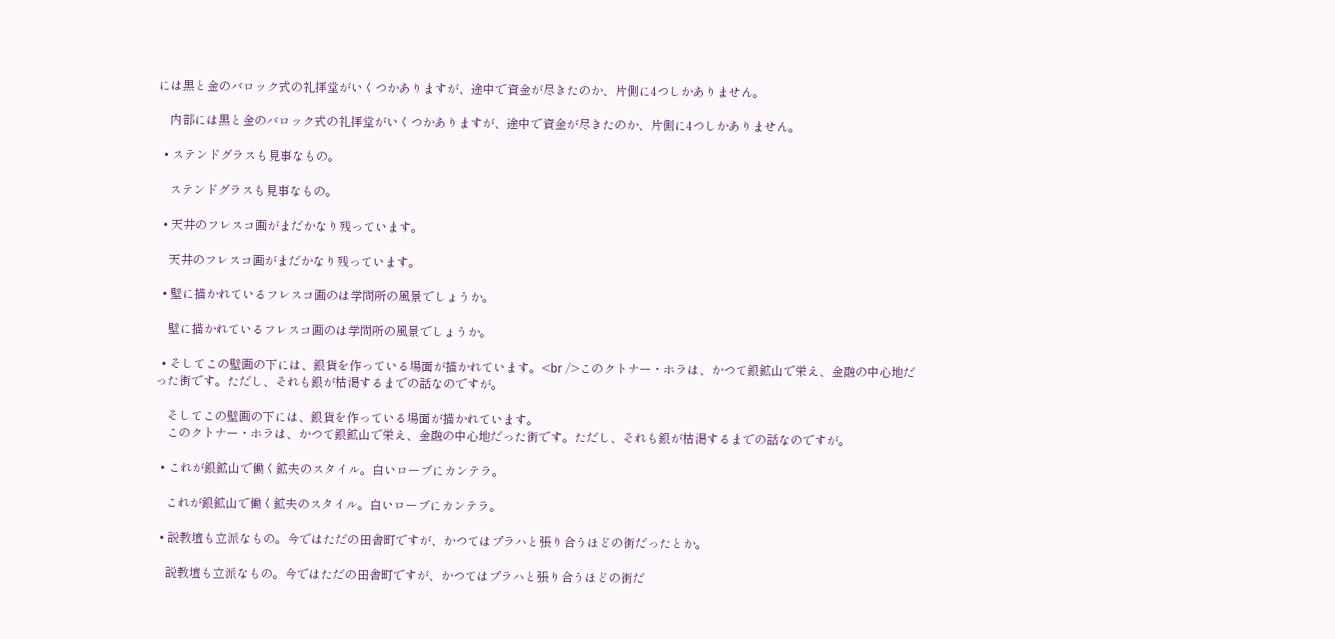には黒と金のバロック式の礼拝堂がいくつかありますが、途中で資金が尽きたのか、片側に4つしかありません。

    内部には黒と金のバロック式の礼拝堂がいくつかありますが、途中で資金が尽きたのか、片側に4つしかありません。

  • ステンドグラスも見事なもの。

    ステンドグラスも見事なもの。

  • 天井のフレスコ画がまだかなり残っています。

    天井のフレスコ画がまだかなり残っています。

  • 壁に描かれているフレスコ画のは学問所の風景でしょうか。

    壁に描かれているフレスコ画のは学問所の風景でしょうか。

  • そしてこの壁画の下には、銀貨を作っている場面が描かれています。<br />このクトナー・ホラは、かつて銀鉱山で栄え、金融の中心地だった街です。ただし、それも銀が枯渇するまでの話なのですが。

    そしてこの壁画の下には、銀貨を作っている場面が描かれています。
    このクトナー・ホラは、かつて銀鉱山で栄え、金融の中心地だった街です。ただし、それも銀が枯渇するまでの話なのですが。

  • これが銀鉱山で働く鉱夫のスタイル。白いローブにカンテラ。

    これが銀鉱山で働く鉱夫のスタイル。白いローブにカンテラ。

  • 説教壇も立派なもの。今ではただの田舎町ですが、かつてはプラハと張り合うほどの街だったとか。

    説教壇も立派なもの。今ではただの田舎町ですが、かつてはプラハと張り合うほどの街だ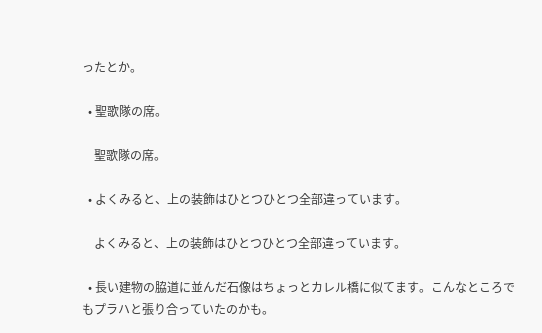ったとか。

  • 聖歌隊の席。

    聖歌隊の席。

  • よくみると、上の装飾はひとつひとつ全部違っています。

    よくみると、上の装飾はひとつひとつ全部違っています。

  • 長い建物の脇道に並んだ石像はちょっとカレル橋に似てます。こんなところでもプラハと張り合っていたのかも。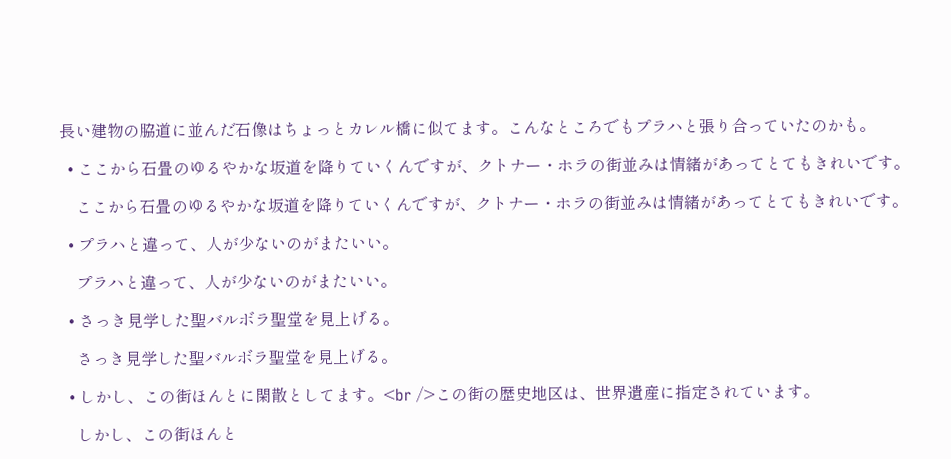長い建物の脇道に並んだ石像はちょっとカレル橋に似てます。こんなところでもプラハと張り合っていたのかも。

  • ここから石畳のゆるやかな坂道を降りていくんですが、クトナー・ホラの街並みは情緒があってとてもきれいです。

    ここから石畳のゆるやかな坂道を降りていくんですが、クトナー・ホラの街並みは情緒があってとてもきれいです。

  • プラハと違って、人が少ないのがまたいい。

    プラハと違って、人が少ないのがまたいい。

  • さっき見学した聖バルボラ聖堂を見上げる。

    さっき見学した聖バルボラ聖堂を見上げる。

  • しかし、この街ほんとに閑散としてます。<br />この街の歴史地区は、世界遺産に指定されています。

    しかし、この街ほんと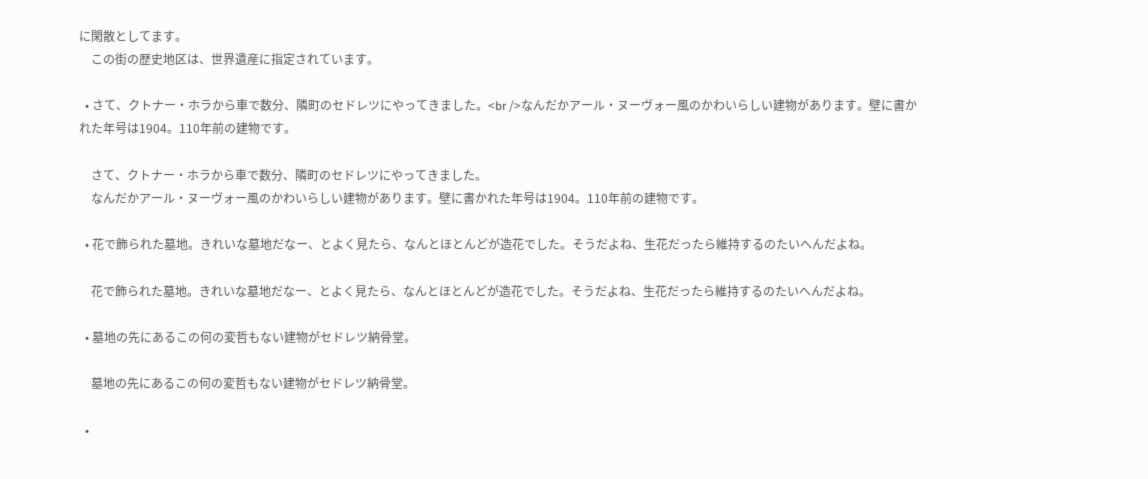に閑散としてます。
    この街の歴史地区は、世界遺産に指定されています。

  • さて、クトナー・ホラから車で数分、隣町のセドレツにやってきました。<br />なんだかアール・ヌーヴォー風のかわいらしい建物があります。壁に書かれた年号は1904。110年前の建物です。

    さて、クトナー・ホラから車で数分、隣町のセドレツにやってきました。
    なんだかアール・ヌーヴォー風のかわいらしい建物があります。壁に書かれた年号は1904。110年前の建物です。

  • 花で飾られた墓地。きれいな墓地だなー、とよく見たら、なんとほとんどが造花でした。そうだよね、生花だったら維持するのたいへんだよね。

    花で飾られた墓地。きれいな墓地だなー、とよく見たら、なんとほとんどが造花でした。そうだよね、生花だったら維持するのたいへんだよね。

  • 墓地の先にあるこの何の変哲もない建物がセドレツ納骨堂。

    墓地の先にあるこの何の変哲もない建物がセドレツ納骨堂。

  •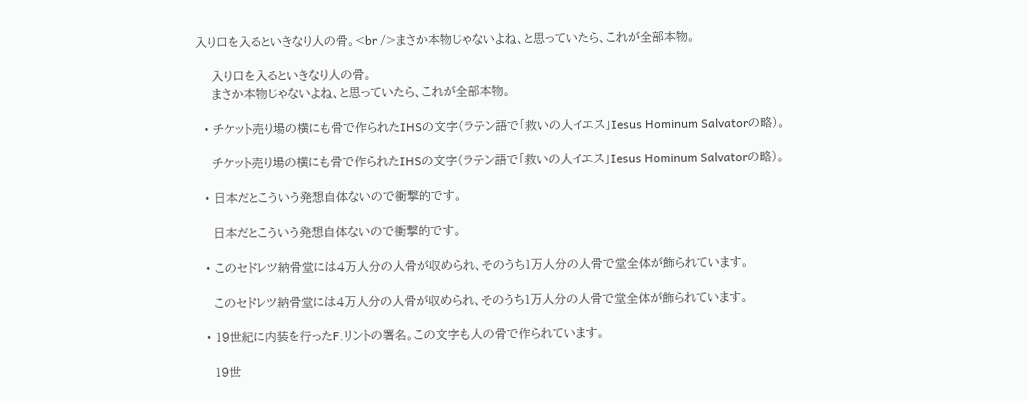入り口を入るといきなり人の骨。<br />まさか本物じゃないよね、と思っていたら、これが全部本物。

    入り口を入るといきなり人の骨。
    まさか本物じゃないよね、と思っていたら、これが全部本物。

  • チケット売り場の横にも骨で作られたIHSの文字(ラテン語で「救いの人イエス」Iesus Hominum Salvatorの略)。

    チケット売り場の横にも骨で作られたIHSの文字(ラテン語で「救いの人イエス」Iesus Hominum Salvatorの略)。

  • 日本だとこういう発想自体ないので衝撃的です。

    日本だとこういう発想自体ないので衝撃的です。

  • このセドレツ納骨堂には4万人分の人骨が収められ、そのうち1万人分の人骨で堂全体が飾られています。

    このセドレツ納骨堂には4万人分の人骨が収められ、そのうち1万人分の人骨で堂全体が飾られています。

  • 19世紀に内装を行ったF.リントの署名。この文字も人の骨で作られています。

    19世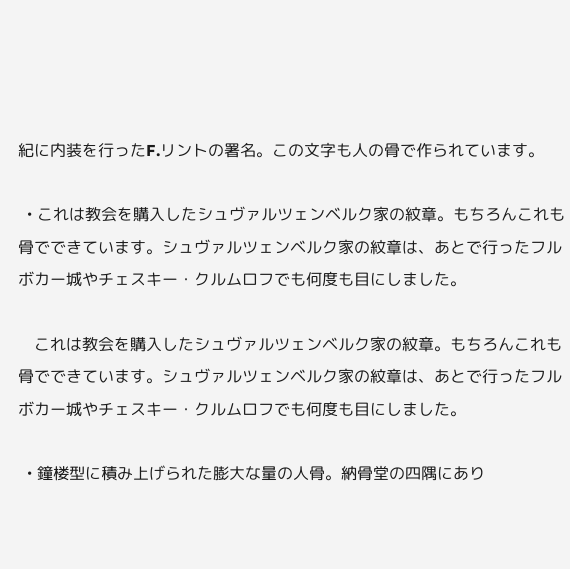紀に内装を行ったF.リントの署名。この文字も人の骨で作られています。

  • これは教会を購入したシュヴァルツェンベルク家の紋章。もちろんこれも骨でできています。シュヴァルツェンベルク家の紋章は、あとで行ったフルボカー城やチェスキー・クルムロフでも何度も目にしました。

    これは教会を購入したシュヴァルツェンベルク家の紋章。もちろんこれも骨でできています。シュヴァルツェンベルク家の紋章は、あとで行ったフルボカー城やチェスキー・クルムロフでも何度も目にしました。

  • 鐘楼型に積み上げられた膨大な量の人骨。納骨堂の四隅にあり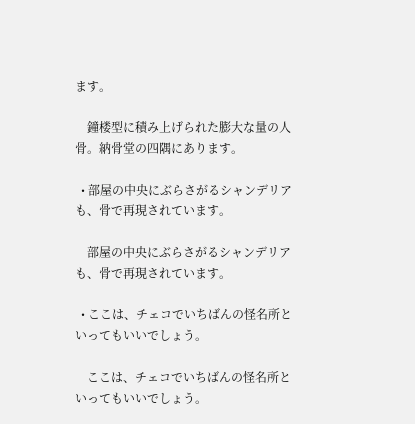ます。

    鐘楼型に積み上げられた膨大な量の人骨。納骨堂の四隅にあります。

  • 部屋の中央にぶらさがるシャンデリアも、骨で再現されています。

    部屋の中央にぶらさがるシャンデリアも、骨で再現されています。

  • ここは、チェコでいちばんの怪名所といってもいいでしょう。

    ここは、チェコでいちばんの怪名所といってもいいでしょう。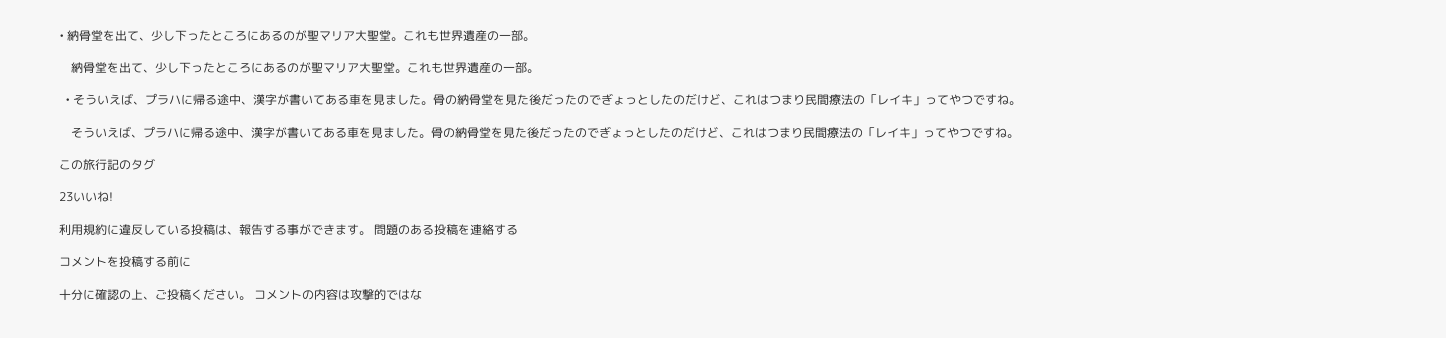• 納骨堂を出て、少し下ったところにあるのが聖マリア大聖堂。これも世界遺産の一部。

    納骨堂を出て、少し下ったところにあるのが聖マリア大聖堂。これも世界遺産の一部。

  • そういえば、プラハに帰る途中、漢字が書いてある車を見ました。骨の納骨堂を見た後だったのでぎょっとしたのだけど、これはつまり民間療法の「レイキ」ってやつですね。

    そういえば、プラハに帰る途中、漢字が書いてある車を見ました。骨の納骨堂を見た後だったのでぎょっとしたのだけど、これはつまり民間療法の「レイキ」ってやつですね。

この旅行記のタグ

23いいね!

利用規約に違反している投稿は、報告する事ができます。 問題のある投稿を連絡する

コメントを投稿する前に

十分に確認の上、ご投稿ください。 コメントの内容は攻撃的ではな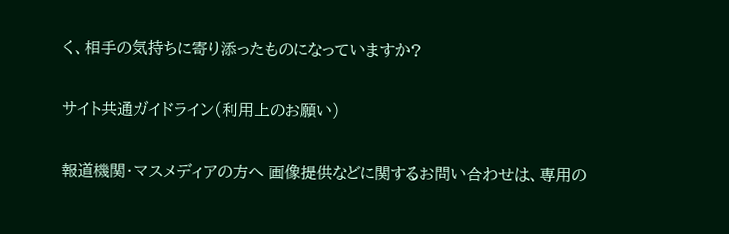く、相手の気持ちに寄り添ったものになっていますか?

サイト共通ガイドライン(利用上のお願い)

報道機関・マスメディアの方へ 画像提供などに関するお問い合わせは、専用の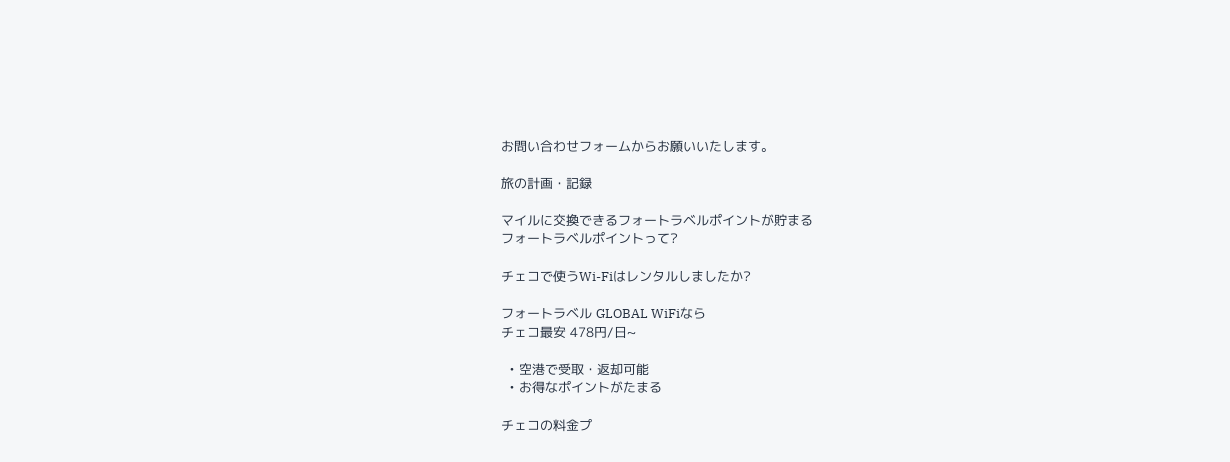お問い合わせフォームからお願いいたします。

旅の計画・記録

マイルに交換できるフォートラベルポイントが貯まる
フォートラベルポイントって?

チェコで使うWi-Fiはレンタルしましたか?

フォートラベル GLOBAL WiFiなら
チェコ最安 478円/日~

  • 空港で受取・返却可能
  • お得なポイントがたまる

チェコの料金プ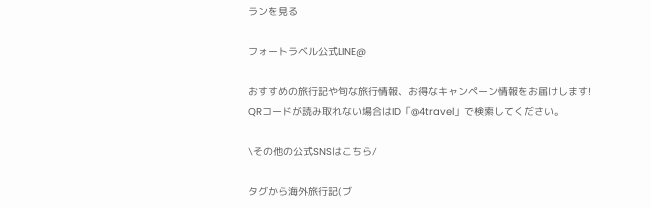ランを見る

フォートラベル公式LINE@

おすすめの旅行記や旬な旅行情報、お得なキャンペーン情報をお届けします!
QRコードが読み取れない場合はID「@4travel」で検索してください。

\その他の公式SNSはこちら/

タグから海外旅行記(ブ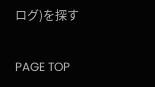ログ)を探す

PAGE TOP